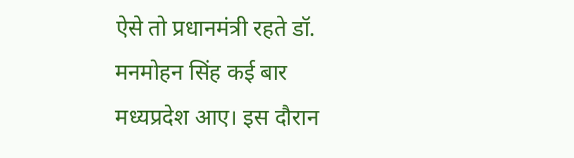ऐसे तो प्रधानमंत्री रहते डॉ. मनमोहन सिंह कई बार मध्यप्रदेश आए। इस दौरान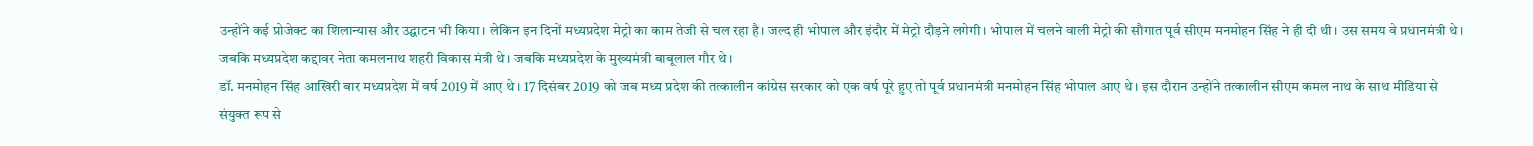उन्होंने कई प्रोजेक्ट का शिलान्यास और उद्घाटन भी किया। लेकिन इन दिनों मध्यप्रदेश मेट्रो का काम तेजी से चल रहा है। जल्द ही भोपाल और इंदौर में मेट्रो दौड़ने लगेगी। भोपाल में चलने वाली मेट्रो की सौगात पूर्व सीएम मनमोहन सिंह ने ही दी थी। उस समय वे प्रधानमंत्री थे। जबकि मध्यप्रदेश कद्दावर नेता कमलनाथ शहरी विकास मंत्री थे। जबकि मध्यप्रदेश के मुख्यमंत्री बाबूलाल गौर थे।
डॉ. मनमोहन सिंह आखिरी बार मध्यप्रदेश में वर्ष 2019 में आए थे। 17 दिसंबर 2019 को जब मध्य प्रदेश की तत्कालीन कांग्रेस सरकार को एक वर्ष पूरे हुए तो पूर्व प्रधानमंत्री मनमोहन सिंह भोपाल आए थे। इस दौरान उन्होंने तत्कालीन सीएम कमल नाथ के साथ मीडिया से संयुक्त रूप से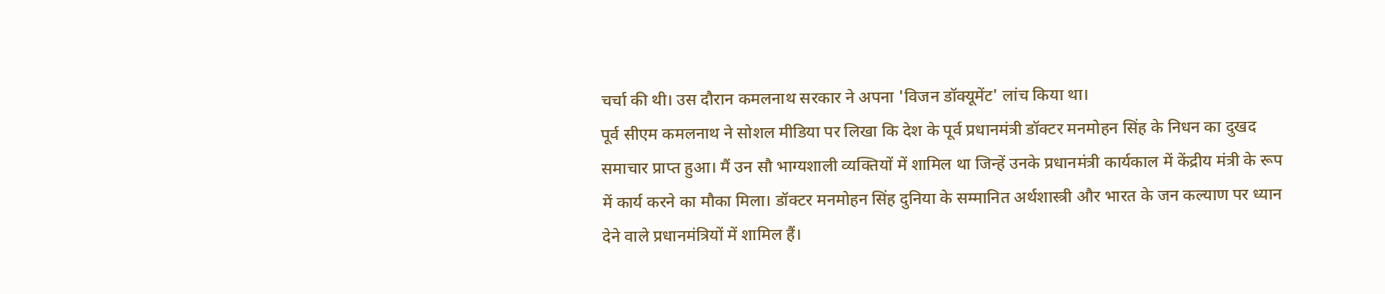चर्चा की थी। उस दौरान कमलनाथ सरकार ने अपना 'विजन डॉक्यूमेंट' लांच किया था।
पूर्व सीएम कमलनाथ ने सोशल मीडिया पर लिखा कि देश के पूर्व प्रधानमंत्री डॉक्टर मनमोहन सिंह के निधन का दुखद समाचार प्राप्त हुआ। मैं उन सौ भाग्यशाली व्यक्तियों में शामिल था जिन्हें उनके प्रधानमंत्री कार्यकाल में केंद्रीय मंत्री के रूप में कार्य करने का मौका मिला। डॉक्टर मनमोहन सिंह दुनिया के सम्मानित अर्थशास्त्री और भारत के जन कल्याण पर ध्यान देने वाले प्रधानमंत्रियों में शामिल हैं।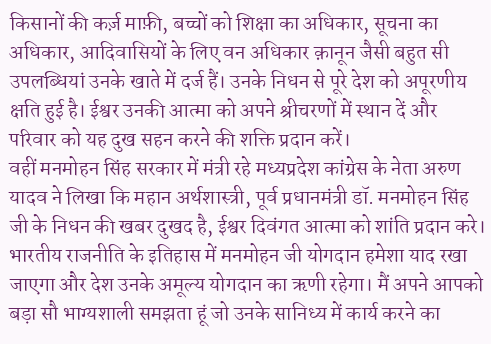किसानों की कर्ज़ माफ़ी, बच्चों को शिक्षा का अधिकार, सूचना का अधिकार, आदिवासियों के लिए वन अधिकार क़ानून जैसी बहुत सी उपलब्धियां उनके खाते में दर्ज हैं। उनके निधन से पूरे देश को अपूरणीय क्षति हुई है। ईश्वर उनकी आत्मा को अपने श्रीचरणों में स्थान दें और परिवार को यह दुख सहन करने की शक्ति प्रदान करें।
वहीं मनमोहन सिंह सरकार में मंत्री रहे मध्यप्रदेश कांग्रेस के नेता अरुण यादव ने लिखा कि महान अर्थशास्त्री, पूर्व प्रधानमंत्री डॉ. मनमोहन सिंह जी के निधन की खबर दुखद है, ईश्वर दिवंगत आत्मा को शांति प्रदान करे। भारतीय राजनीति के इतिहास में मनमोहन जी योगदान हमेशा याद रखा जाएगा और देश उनके अमूल्य योगदान का ऋणी रहेगा। मैं अपने आपको बड़ा सौ भाग्यशाली समझता हूं जो उनके सानिध्य में कार्य करने का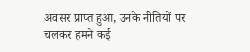अवसर प्राप्त हुआ, उनके नीतियों पर चलकर हमने कई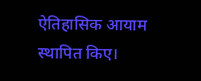ऐतिहासिक आयाम स्थापित किए।